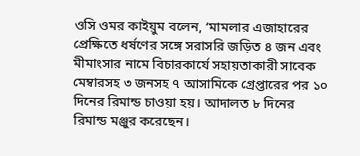ওসি ওমর কাইয়ুম বলেন, ‘মামলার এজাহারের প্রেক্ষিতে ধর্ষণের সঙ্গে সরাসরি জড়িত ৪ জন এবং মীমাংসার নামে বিচারকার্যে সহায়তাকারী সাবেক মেম্বারসহ ৩ জনসহ ৭ আসামিকে গ্রেপ্তারের পর ১০ দিনের রিমান্ড চাওয়া হয়। আদালত ৮ দিনের রিমান্ড মঞ্জুর করেছেন।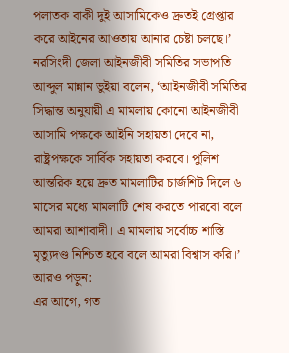পলাতক বাকী দুই আসামিকেও দ্রুতই গ্রেপ্তার করে আইনের আওতায় আনার চেষ্টা চলছে।’
নরসিংদী জেলা আইনজীবী সমিতির সভাপতি আব্দুল মান্নান ভুইয়া বলেন, ‘আইনজীবী সমিতির সিদ্ধান্ত অনুযায়ী এ মামলায় কোনো আইনজীবী আসামি পক্ষকে আইনি সহায়তা দেবে না, রাষ্ট্রপক্ষকে সার্বিক সহায়তা করবে। পুলিশ আন্তরিক হয়ে দ্রুত মামলাটির চার্জশিট দিলে ৬ মাসের মধ্যে মামলাটি শেষ করতে পারবো বলে আমরা আশাবাদী। এ মামলায় সর্বোচ্চ শাস্তি মৃত্যুদণ্ড নিশ্চিত হবে বলে আমরা বিশ্বাস করি।’
আরও পড়ুন:
এর আগে, গত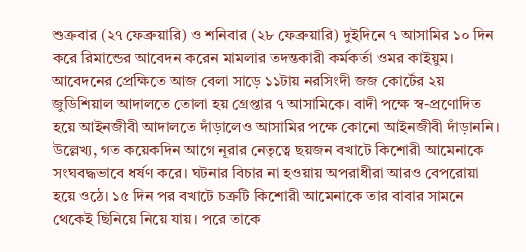শুক্রবার (২৭ ফেব্রুয়ারি) ও শনিবার (২৮ ফেব্রুয়ারি) দুইদিনে ৭ আসামির ১০ দিন করে রিমান্ডের আবেদন করেন মামলার তদন্তকারী কর্মকর্তা ওমর কাইয়ুম। আবেদনের প্রেক্ষিতে আজ বেলা সাড়ে ১১টায় নরসিংদী জজ কোর্টের ২য় জুডিশিয়াল আদালতে তোলা হয় গ্রেপ্তার ৭ আসামিকে। বাদী পক্ষে স্ব-প্রণোদিত হয়ে আইনজীবী আদালতে দাঁড়ালেও আসামির পক্ষে কোনো আইনজীবী দাঁড়াননি।
উল্লেখ্য, গত কয়েকদিন আগে নূরার নেতৃত্বে ছয়জন বখাটে কিশোরী আমেনাকে সংঘবদ্ধভাবে ধর্ষণ করে। ঘটনার বিচার না হওয়ায় অপরাধীরা আরও বেপরোয়া হয়ে ওঠে। ১৫ দিন পর বখাটে চক্রটি কিশোরী আমেনাকে তার বাবার সামনে থেকেই ছিনিয়ে নিয়ে যায়। পরে তাকে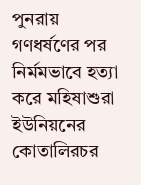পুনরায় গণধর্ষণের পর নির্মমভাবে হত্যা করে মহিষাশুরা ইউনিয়নের কোতালিরচর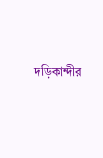দড়িকান্দীর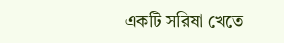একটি সরিষা খেতে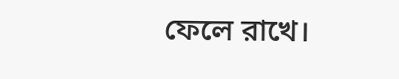ফেলে রাখে।